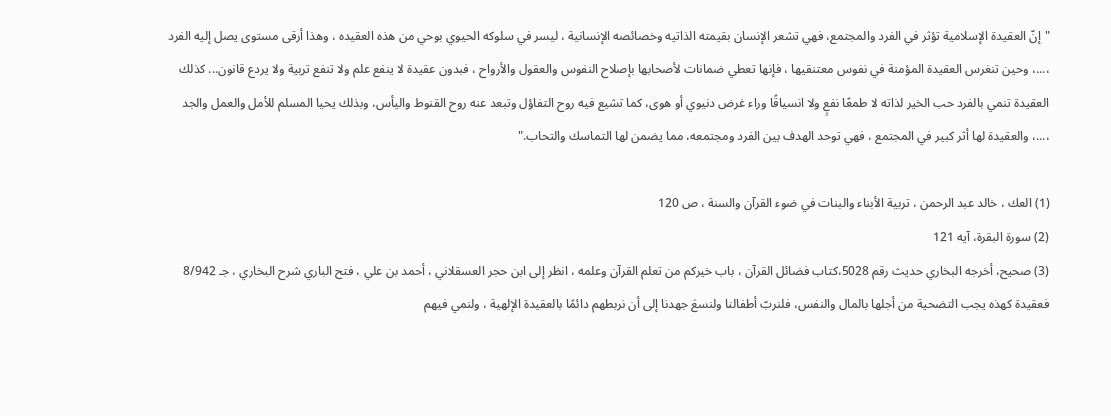"إنّ العقيدة الإسلامية تؤثر في الفرد والمجتمع، فهي تشعر الإنسان بقيمته الذاتيه وخصائصه الإنسانية ، ليسر في سلوكه الحيوي بوحي من هذه العقيده ، وهذا أرقى مستوى يصل إليه الفرد ،...، وحين تنغرس العقيدة المؤمنة في نفوس معتنقيها ، فإنها تعطي ضمانات لأصحابها بإصلاح النفوس والعقول والأرواح ، فبدون عقيدة لا ينفع علم ولا تنفع تربية ولا يردع قانون... كذلك العقيدة تنمي بالفرد حب الخير لذاته لا طمعًا نفعٍ ولا انسياقًا وراء غرض دنيوي أو هوى، كما تشيع فيه روح التفاؤل وتبعد عنه روح القنوط واليأس، وبذلك يحيا المسلم للأمل والعمل والجد ،...، والعقيدة لها أثر كبير في المجتمع ، فهي توحد الهدف بين الفرد ومجتمعه، مما يضمن لها التماسك والتحاب."

(1) العك ، خالد عبد الرحمن ، تربية الأبناء والبنات في ضوء القرآن والسنة ، ص 120
(2) سورة البقرة، آيه 121
(3) صحيح، أخرجه البخاري حديث رقم 5028،كتاب فضائل القرآن ، باب خيركم من تعلم القرآن وعلمه ، انظر إلى ابن حجر العسقلاني ، أحمد بن علي ، فتح الباري شرح البخاري ، جـ 8/942
فعقيدة كهذه يجب التضحية من أجلها بالمال والنفس، فلنربّ أطفالنا ولنسعَ جهدنا إلى أن نربطهم دائمًا بالعقيدة الإلهية ، ولنمي فيهم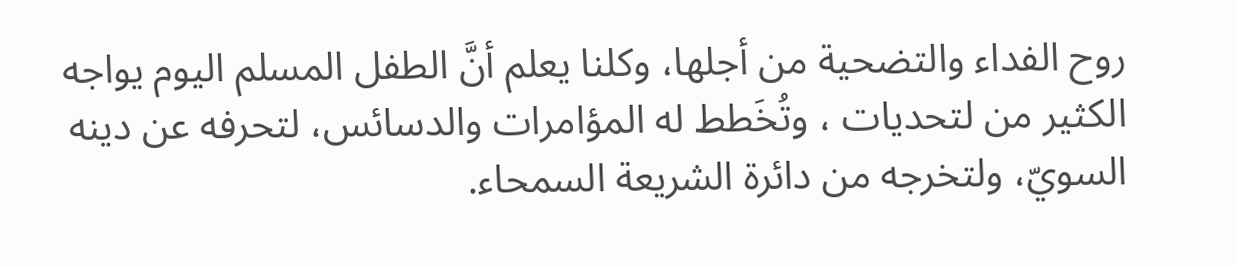روح الفداء والتضحية من أجلها، وكلنا يعلم أنَّ الطفل المسلم اليوم يواجه الكثير من لتحديات ، وتُخَطط له المؤامرات والدسائس، لتحرفه عن دينه السويّ، ولتخرجه من دائرة الشريعة السمحاء.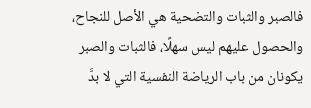فالصبر والثبات والتضحية هي الأصل للنجاح، والحصول عليهم ليس سهلًا، فالثبات والصبر يكونان من باب الرياضة النفسية التي لا بدَّ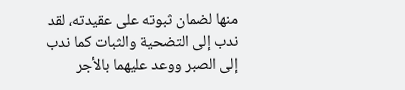منها لضمان ثبوته على عقيدته، لقد ندب إلى التضحية والثبات كما ندب إلى الصبر ووعد عليهما بالأجر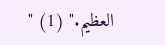العظيم." (1) "